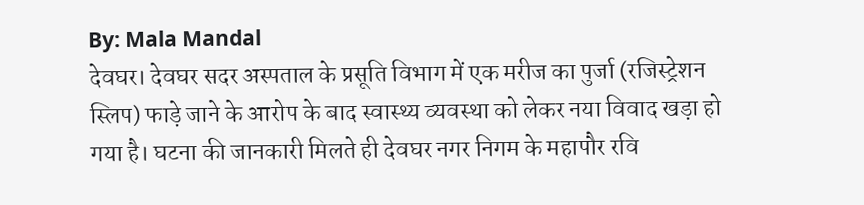By: Mala Mandal
देवघर। देवघर सदर अस्पताल के प्रसूति विभाग में एक मरीज का पुर्जा (रजिस्ट्रेशन स्लिप) फाड़े जाने के आरोप के बाद स्वास्थ्य व्यवस्था को लेकर नया विवाद खड़ा हो गया है। घटना की जानकारी मिलते ही देवघर नगर निगम के महापौर रवि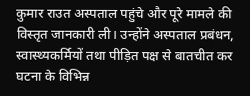कुमार राउत अस्पताल पहुंचे और पूरे मामले की विस्तृत जानकारी ली। उन्होंने अस्पताल प्रबंधन, स्वास्थ्यकर्मियों तथा पीड़ित पक्ष से बातचीत कर घटना के विभिन्न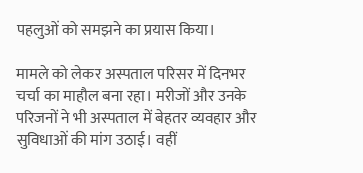पहलुओं को समझने का प्रयास किया।

मामले को लेकर अस्पताल परिसर में दिनभर चर्चा का माहौल बना रहा। मरीजों और उनके परिजनों ने भी अस्पताल में बेहतर व्यवहार और सुविधाओं की मांग उठाई। वहीं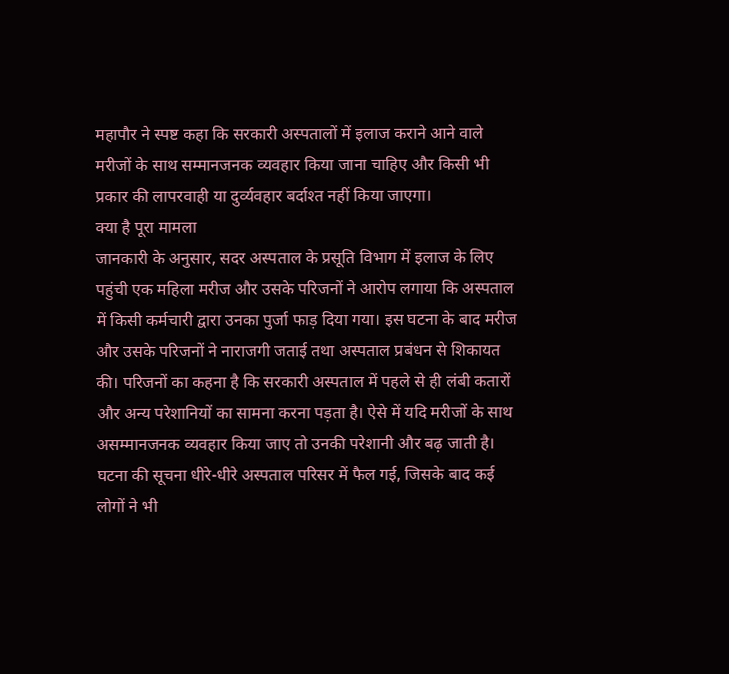महापौर ने स्पष्ट कहा कि सरकारी अस्पतालों में इलाज कराने आने वाले मरीजों के साथ सम्मानजनक व्यवहार किया जाना चाहिए और किसी भी प्रकार की लापरवाही या दुर्व्यवहार बर्दाश्त नहीं किया जाएगा।
क्या है पूरा मामला
जानकारी के अनुसार, सदर अस्पताल के प्रसूति विभाग में इलाज के लिए पहुंची एक महिला मरीज और उसके परिजनों ने आरोप लगाया कि अस्पताल में किसी कर्मचारी द्वारा उनका पुर्जा फाड़ दिया गया। इस घटना के बाद मरीज और उसके परिजनों ने नाराजगी जताई तथा अस्पताल प्रबंधन से शिकायत की। परिजनों का कहना है कि सरकारी अस्पताल में पहले से ही लंबी कतारों और अन्य परेशानियों का सामना करना पड़ता है। ऐसे में यदि मरीजों के साथ असम्मानजनक व्यवहार किया जाए तो उनकी परेशानी और बढ़ जाती है। घटना की सूचना धीरे-धीरे अस्पताल परिसर में फैल गई, जिसके बाद कई लोगों ने भी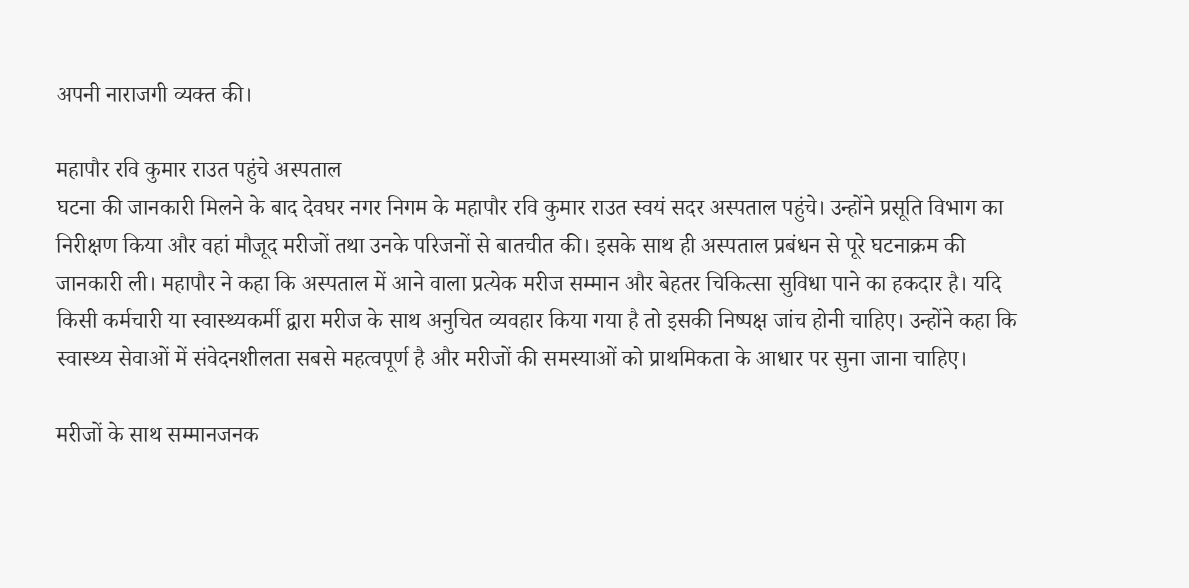अपनी नाराजगी व्यक्त की।

महापौर रवि कुमार राउत पहुंचे अस्पताल
घटना की जानकारी मिलने के बाद देवघर नगर निगम के महापौर रवि कुमार राउत स्वयं सदर अस्पताल पहुंचे। उन्होंने प्रसूति विभाग का निरीक्षण किया और वहां मौजूद मरीजों तथा उनके परिजनों से बातचीत की। इसके साथ ही अस्पताल प्रबंधन से पूरे घटनाक्रम की जानकारी ली। महापौर ने कहा कि अस्पताल में आने वाला प्रत्येक मरीज सम्मान और बेहतर चिकित्सा सुविधा पाने का हकदार है। यदि किसी कर्मचारी या स्वास्थ्यकर्मी द्वारा मरीज के साथ अनुचित व्यवहार किया गया है तो इसकी निष्पक्ष जांच होनी चाहिए। उन्होंने कहा कि स्वास्थ्य सेवाओं में संवेदनशीलता सबसे महत्वपूर्ण है और मरीजों की समस्याओं को प्राथमिकता के आधार पर सुना जाना चाहिए।

मरीजों के साथ सम्मानजनक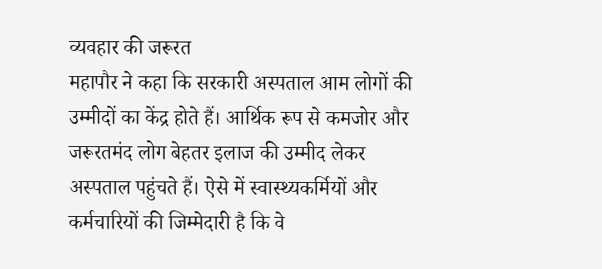व्यवहार की जरूरत
महापौर ने कहा कि सरकारी अस्पताल आम लोगों की उम्मीदों का केंद्र होते हैं। आर्थिक रूप से कमजोर और जरूरतमंद लोग बेहतर इलाज की उम्मीद लेकर अस्पताल पहुंचते हैं। ऐसे में स्वास्थ्यकर्मियों और कर्मचारियों की जिम्मेदारी है कि वे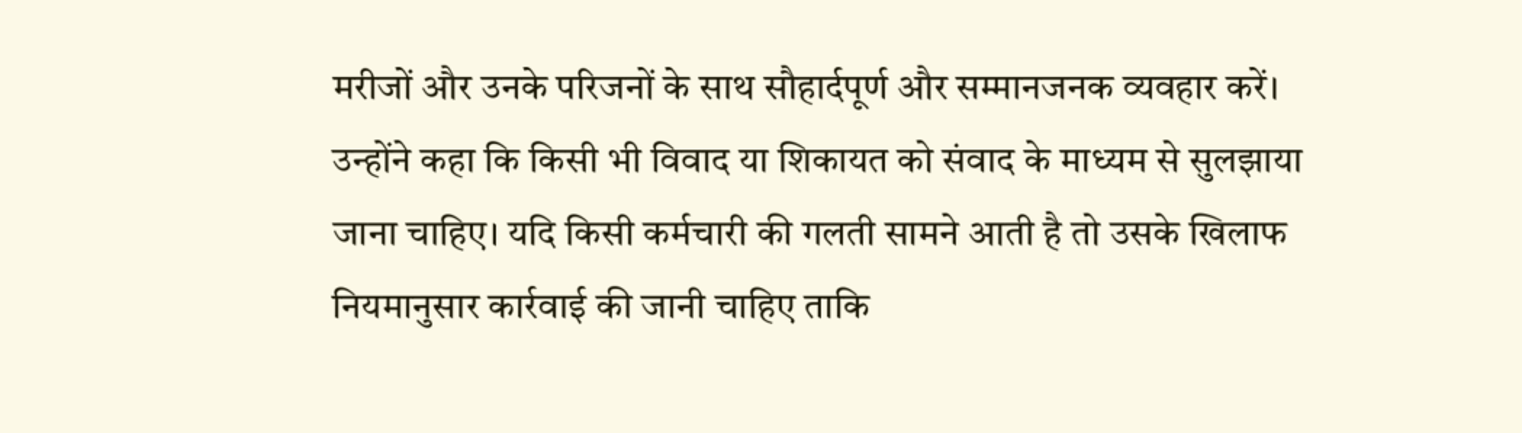मरीजों और उनके परिजनों के साथ सौहार्दपूर्ण और सम्मानजनक व्यवहार करें। उन्होंने कहा कि किसी भी विवाद या शिकायत को संवाद के माध्यम से सुलझाया जाना चाहिए। यदि किसी कर्मचारी की गलती सामने आती है तो उसके खिलाफ नियमानुसार कार्रवाई की जानी चाहिए ताकि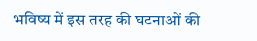भविष्य में इस तरह की घटनाओं की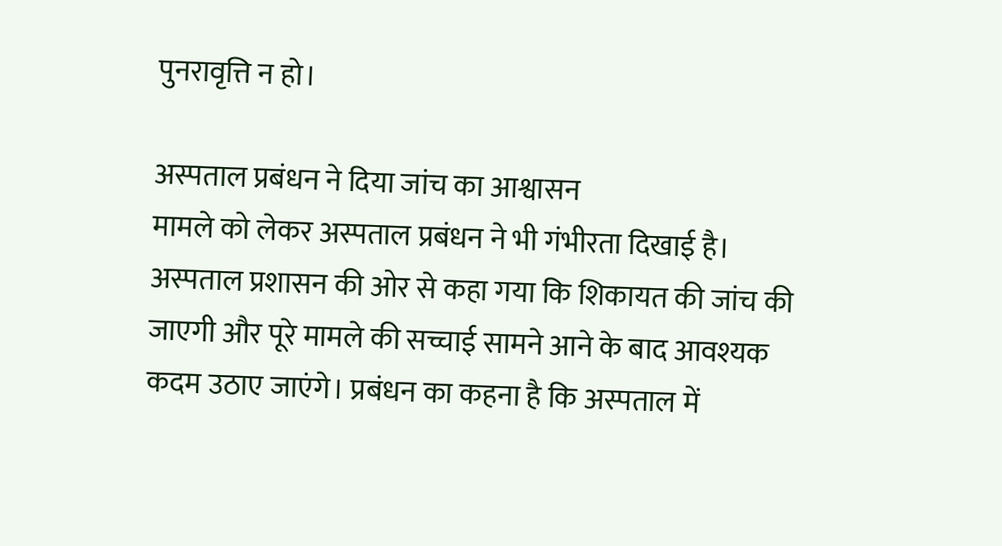पुनरावृत्ति न हो।

अस्पताल प्रबंधन ने दिया जांच का आश्वासन
मामले को लेकर अस्पताल प्रबंधन ने भी गंभीरता दिखाई है। अस्पताल प्रशासन की ओर से कहा गया कि शिकायत की जांच की जाएगी और पूरे मामले की सच्चाई सामने आने के बाद आवश्यक कदम उठाए जाएंगे। प्रबंधन का कहना है कि अस्पताल में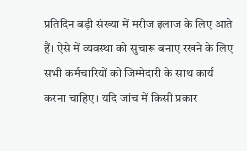प्रतिदिन बड़ी संख्या में मरीज इलाज के लिए आते हैं। ऐसे में व्यवस्था को सुचारू बनाए रखने के लिए सभी कर्मचारियों को जिम्मेदारी के साथ कार्य करना चाहिए। यदि जांच में किसी प्रकार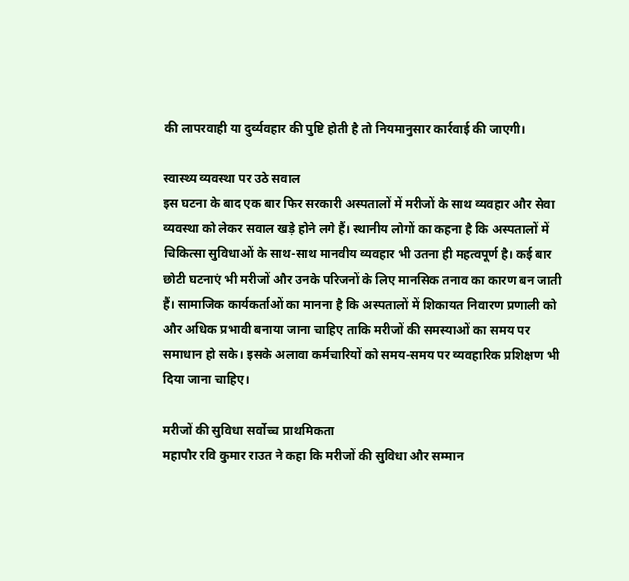की लापरवाही या दुर्व्यवहार की पुष्टि होती है तो नियमानुसार कार्रवाई की जाएगी।

स्वास्थ्य व्यवस्था पर उठे सवाल
इस घटना के बाद एक बार फिर सरकारी अस्पतालों में मरीजों के साथ व्यवहार और सेवा व्यवस्था को लेकर सवाल खड़े होने लगे हैं। स्थानीय लोगों का कहना है कि अस्पतालों में चिकित्सा सुविधाओं के साथ-साथ मानवीय व्यवहार भी उतना ही महत्वपूर्ण है। कई बार छोटी घटनाएं भी मरीजों और उनके परिजनों के लिए मानसिक तनाव का कारण बन जाती हैं। सामाजिक कार्यकर्ताओं का मानना है कि अस्पतालों में शिकायत निवारण प्रणाली को और अधिक प्रभावी बनाया जाना चाहिए ताकि मरीजों की समस्याओं का समय पर समाधान हो सके। इसके अलावा कर्मचारियों को समय-समय पर व्यवहारिक प्रशिक्षण भी दिया जाना चाहिए।

मरीजों की सुविधा सर्वोच्च प्राथमिकता
महापौर रवि कुमार राउत ने कहा कि मरीजों की सुविधा और सम्मान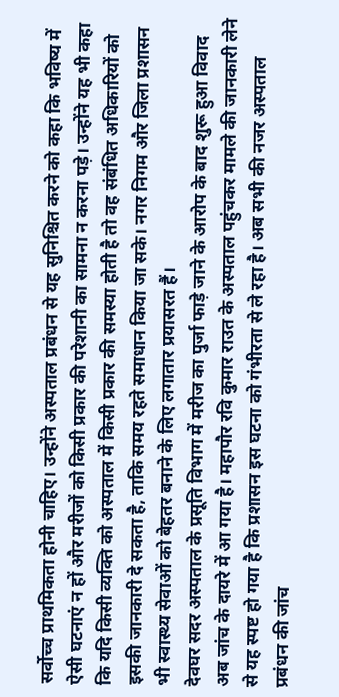सर्वोच्च प्राथमिकता होनी चाहिए। उन्होंने अस्पताल प्रबंधन से यह सुनिश्चित करने को कहा कि भविष्य में ऐसी घटनाएं न हों और मरीजों को किसी प्रकार की परेशानी का सामना न करना पड़े। उन्होंने यह भी कहा कि यदि किसी व्यक्ति को अस्पताल में किसी प्रकार की समस्या होती है तो वह संबंधित अधिकारियों को इसकी जानकारी दे सकता है, ताकि समय रहते समाधान किया जा सके। नगर निगम और जिला प्रशासन भी स्वास्थ्य सेवाओं को बेहतर बनाने के लिए लगातार प्रयासरत हैं।
देवघर सदर अस्पताल के प्रसूति विभाग में मरीज का पुर्जा फाड़े जाने के आरोप के बाद शुरू हुआ विवाद अब जांच के दायरे में आ गया है। महापौर रवि कुमार राउत के अस्पताल पहुंचकर मामले की जानकारी लेने से यह स्पष्ट हो गया है कि प्रशासन इस घटना को गंभीरता से ले रहा है। अब सभी की नजर अस्पताल प्रबंधन की जांच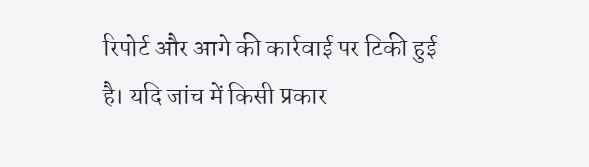रिपोर्ट और आगे की कार्रवाई पर टिकी हुई है। यदि जांच में किसी प्रकार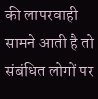की लापरवाही सामने आती है तो संबंधित लोगों पर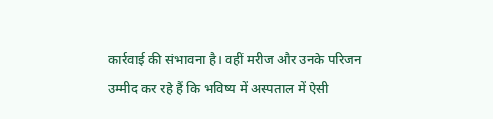कार्रवाई की संभावना है। वहीं मरीज और उनके परिजन उम्मीद कर रहे हैं कि भविष्य में अस्पताल में ऐसी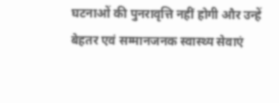घटनाओं की पुनरावृत्ति नहीं होगी और उन्हें बेहतर एवं सम्मानजनक स्वास्थ्य सेवाएं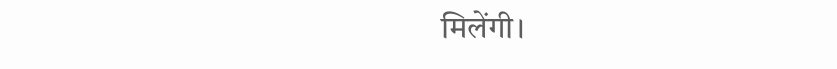मिलेंगी।